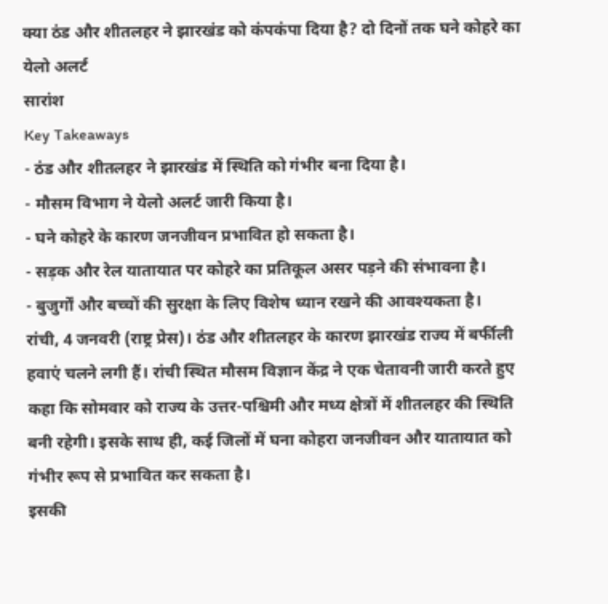क्या ठंड और शीतलहर ने झारखंड को कंपकंपा दिया है? दो दिनों तक घने कोहरे का येलो अलर्ट
सारांश
Key Takeaways
- ठंड और शीतलहर ने झारखंड में स्थिति को गंभीर बना दिया है।
- मौसम विभाग ने येलो अलर्ट जारी किया है।
- घने कोहरे के कारण जनजीवन प्रभावित हो सकता है।
- सड़क और रेल यातायात पर कोहरे का प्रतिकूल असर पड़ने की संभावना है।
- बुजुर्गों और बच्चों की सुरक्षा के लिए विशेष ध्यान रखने की आवश्यकता है।
रांची, 4 जनवरी (राष्ट्र प्रेस)। ठंड और शीतलहर के कारण झारखंड राज्य में बर्फीली हवाएं चलने लगी हैं। रांची स्थित मौसम विज्ञान केंद्र ने एक चेतावनी जारी करते हुए कहा कि सोमवार को राज्य के उत्तर-पश्चिमी और मध्य क्षेत्रों में शीतलहर की स्थिति बनी रहेगी। इसके साथ ही, कई जिलों में घना कोहरा जनजीवन और यातायात को गंभीर रूप से प्रभावित कर सकता है।
इसकी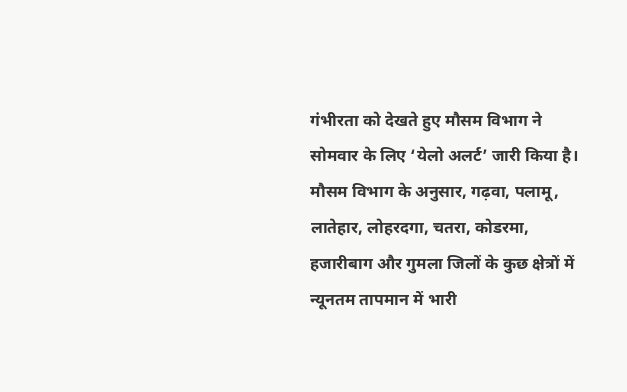गंभीरता को देखते हुए मौसम विभाग ने सोमवार के लिए ‘येलो अलर्ट’ जारी किया है। मौसम विभाग के अनुसार, गढ़वा, पलामू, लातेहार, लोहरदगा, चतरा, कोडरमा, हजारीबाग और गुमला जिलों के कुछ क्षेत्रों में न्यूनतम तापमान में भारी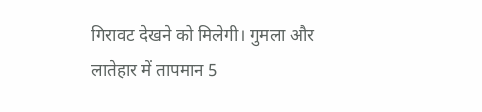गिरावट देखने को मिलेगी। गुमला और लातेहार में तापमान 5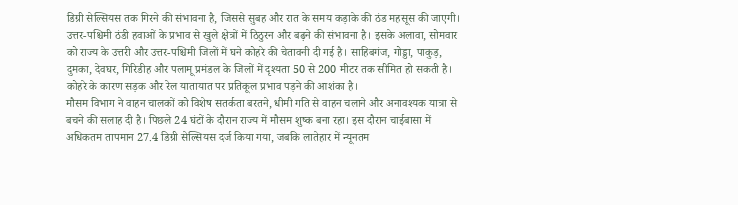डिग्री सेल्सियस तक गिरने की संभावना है, जिससे सुबह और रात के समय कड़ाके की ठंड महसूस की जाएगी।
उत्तर-पश्चिमी ठंडी हवाओं के प्रभाव से खुले क्षेत्रों में ठिठुरन और बढ़ने की संभावना है। इसके अलावा, सोमवार को राज्य के उत्तरी और उत्तर-पश्चिमी जिलों में घने कोहरे की चेतावनी दी गई है। साहिबगंज, गोड्डा, पाकुड़, दुमका, देवघर, गिरिडीह और पलामू प्रमंडल के जिलों में दृश्यता 50 से 200 मीटर तक सीमित हो सकती है। कोहरे के कारण सड़क और रेल यातायात पर प्रतिकूल प्रभाव पड़ने की आशंका है।
मौसम विभाग ने वाहन चालकों को विशेष सतर्कता बरतने, धीमी गति से वाहन चलाने और अनावश्यक यात्रा से बचने की सलाह दी है। पिछले 24 घंटों के दौरान राज्य में मौसम शुष्क बना रहा। इस दौरान चाईबासा में अधिकतम तापमान 27.4 डिग्री सेल्सियस दर्ज किया गया, जबकि लातेहार में न्यूनतम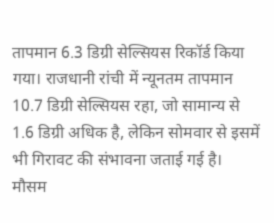तापमान 6.3 डिग्री सेल्सियस रिकॉर्ड किया गया। राजधानी रांची में न्यूनतम तापमान 10.7 डिग्री सेल्सियस रहा, जो सामान्य से 1.6 डिग्री अधिक है, लेकिन सोमवार से इसमें भी गिरावट की संभावना जताई गई है।
मौसम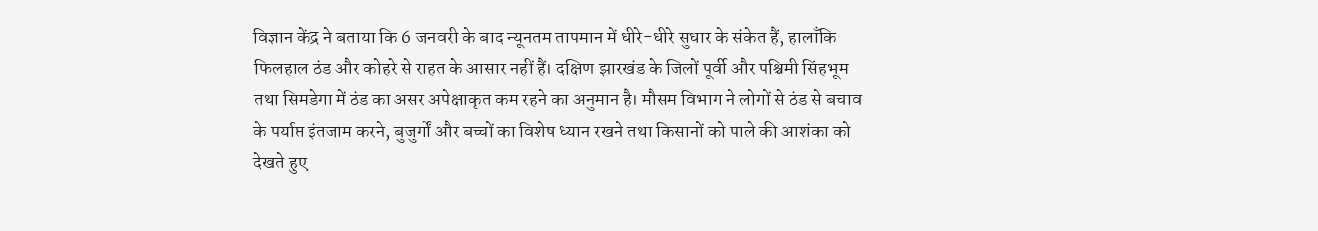विज्ञान केंद्र ने बताया कि 6 जनवरी के बाद न्यूनतम तापमान में धीरे-धीरे सुधार के संकेत हैं, हालाँकि फिलहाल ठंड और कोहरे से राहत के आसार नहीं हैं। दक्षिण झारखंड के जिलों पूर्वी और पश्चिमी सिंहभूम तथा सिमडेगा में ठंड का असर अपेक्षाकृत कम रहने का अनुमान है। मौसम विभाग ने लोगों से ठंड से बचाव के पर्याप्त इंतजाम करने, बुजुर्गों और बच्चों का विशेष ध्यान रखने तथा किसानों को पाले की आशंका को देखते हुए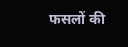फसलों की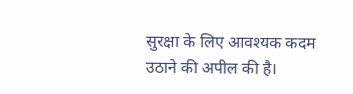सुरक्षा के लिए आवश्यक कदम उठाने की अपील की है।